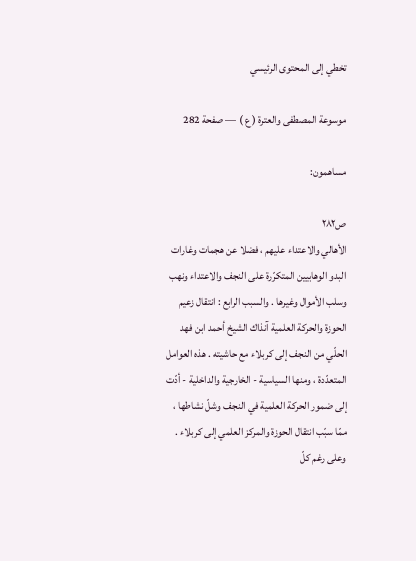تخطي إلى المحتوى الرئيسي

موسوعة المصطفى والعترة ( ع ) — صفحة 282

مساهمون:

ص٢٨٢
الأهالي والاعتداء عليهم ، فضلا عن هجمات وغارات البدو الوهابيين المتكرّرة على النجف والاعتداء ونهب وسلب الأموال وغيرها . والسبب الرابع : انتقال زعيم الحوزة والحركة العلمية آنذاك الشيخ أحمد ابن فهد الحلّي من النجف إلى كربلاء مع حاشيته . هذه العوامل المتعدّدة ، ومنها السياسية - الخارجية والداخلية - أدّت إلى ضمور الحركة العلمية في النجف وشلّ نشاطها ، ممّا سبّب انتقال الحوزة والمركز العلمي إلى كربلاء . وعلى رغم كلّ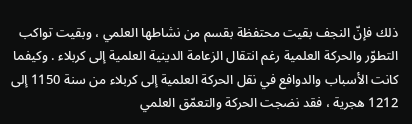ذلك فإنّ النجف بقيت محتفظة بقسم من نشاطها العلمي ، وبقيت تواكب التطوّر والحركة العلمية رغم انتقال الزعامة الدينية العلمية إلى كربلاء . وكيفما كانت الأسباب والدوافع في نقل الحركة العلمية إلى كربلاء من سنة 1150 إلى 1212 هجرية ، فقد نضجت الحركة والتعمّق العلمي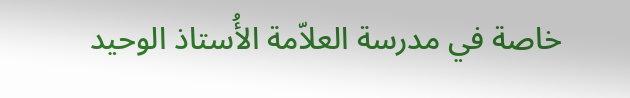خاصة في مدرسة العلاّمة الأُستاذ الوحيد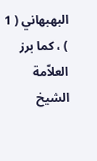البهبهاني ( 1 ) ، كما برز العلاّمة الشيخ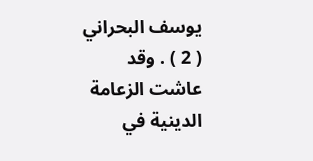يوسف البحراني ( 2 ) . وقد عاشت الزعامة الدينية في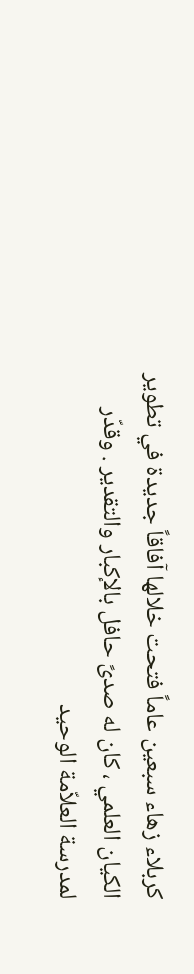كربلاء زهاء سبعين عاماً فتحت خلالها آفاقاً جديدة في تطوير الكيان العلمي ، كان له صدىً حافل بالإكبار والتقدير . وقدّر لمدرسة العلاّمة الوحيد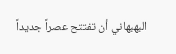البهبهاني أن تفتتح عصراً جديداً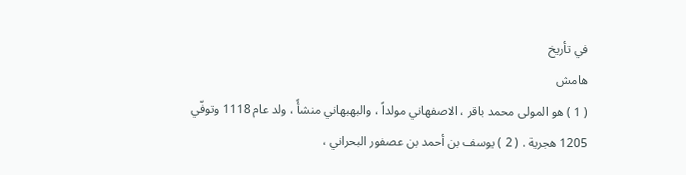في تأريخ
هامش
( 1 ) هو المولى محمد باقر ، الاصفهاني مولداً ، والبهبهاني منشأً ، ولد عام 1118 وتوفّي 1205 هجرية . ( 2 ) يوسف بن أحمد بن عصفور البحراني ،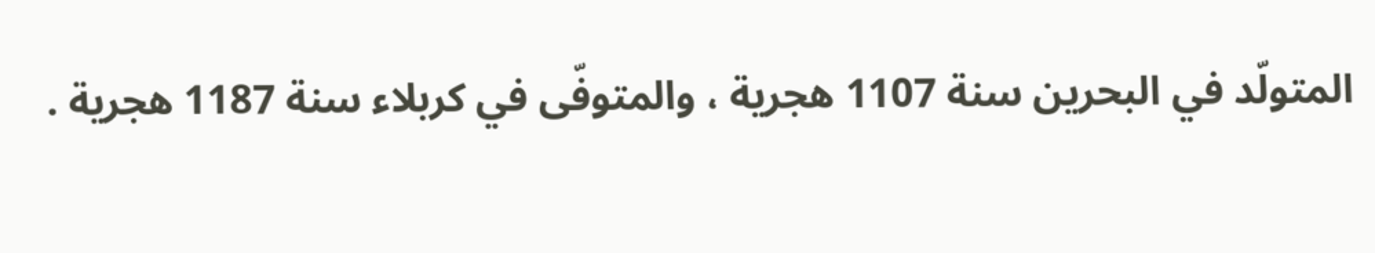المتولّد في البحرين سنة 1107 هجرية ، والمتوفّى في كربلاء سنة 1187 هجرية .